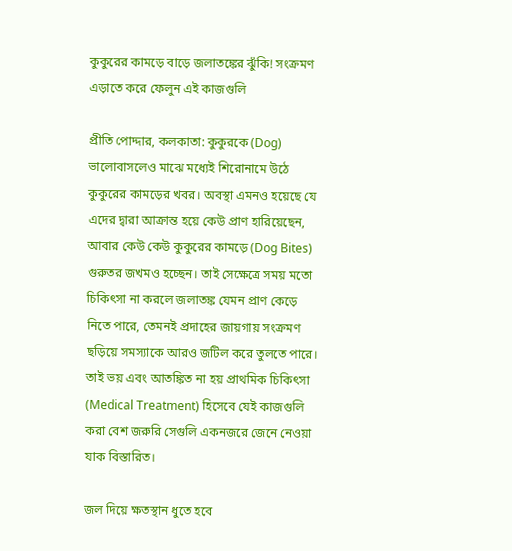কুকুরের কামড়ে বাড়ে জলাতঙ্কের ঝুঁকি! সংক্রমণ এড়াতে করে ফেলুন এই কাজগুলি

প্রীতি পোদ্দার, কলকাতা: কুকুরকে (Dog) ভালোবাসলেও মাঝে মধ্যেই শিরোনামে উঠে কুকুরের কামড়ের খবর। অবস্থা এমনও হয়েছে যে এদের দ্বারা আক্রান্ত হয়ে কেউ প্রাণ হারিয়েছেন, আবার কেউ কেউ কুকুরের কামড়ে (Dog Bites) গুরুতর জখমও হচ্ছেন। তাই সেক্ষেত্রে সময় মতো চিকিৎসা না করলে জলাতঙ্ক যেমন প্রাণ কেড়ে নিতে পারে, তেমনই প্রদাহের জায়গায় সংক্রমণ ছড়িয়ে সমস্যাকে আরও জটিল করে তুলতে পারে। তাই ভয় এবং আতঙ্কিত না হয় প্রাথমিক চিকিৎসা (Medical Treatment) হিসেবে যেই কাজগুলি করা বেশ জরুরি সেগুলি একনজরে জেনে নেওয়া যাক বিস্তারিত।

জল দিয়ে ক্ষতস্থান ধুতে হবে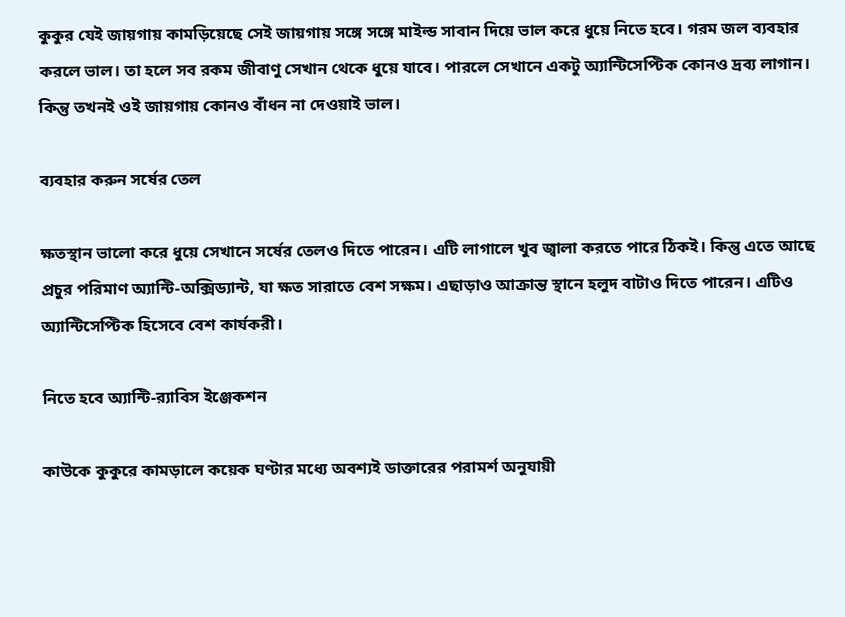কুকুর যেই জায়গায় কামড়িয়েছে সেই জায়গায় সঙ্গে সঙ্গে মাইল্ড সাবান দিয়ে ভাল করে ধুয়ে নিতে হবে। গরম জল ব্যবহার করলে ভাল। তা হলে সব রকম জীবাণু সেখান থেকে ধুয়ে যাবে। পারলে সেখানে একটু অ্যান্টিসেপ্টিক কোনও দ্রব্য লাগান। কিন্তু তখনই ওই জায়গায় কোনও বাঁধন না দেওয়াই ভাল।

ব্যবহার করুন সর্ষের তেল

ক্ষতস্থান ভালো করে ধুয়ে সেখানে সর্ষের তেলও দিতে পারেন। এটি লাগালে খুব জ্বালা করতে পারে ঠিকই। কিন্তু এতে আছে প্রচুর পরিমাণ অ্যান্টি-অক্সিড্যান্ট, যা ক্ষত সারাতে বেশ সক্ষম। এছাড়াও আক্রান্ত স্থানে হলুদ বাটাও দিতে পারেন। এটিও অ্যান্টিসেপ্টিক হিসেবে বেশ কার্যকরী।

নিতে হবে অ্যান্টি-র‌্যাবিস ইঞ্জেকশন

কাউকে কুকুরে কামড়ালে কয়েক ঘণ্টার মধ্যে অবশ্যই ডাক্তারের পরামর্শ অনুযায়ী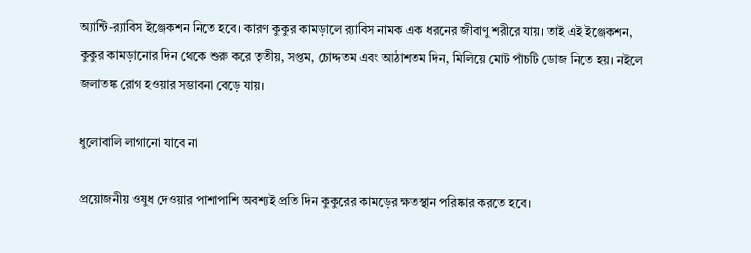অ্যান্টি-র‌্যাবিস ইঞ্জেকশন নিতে হবে। কারণ কুকুর কামড়ালে র‌্যাবিস নামক এক ধরনের জীবাণু শরীরে যায়। তাই এই ইঞ্জেকশন, কুকুর কামড়ানোর দিন থেকে শুরু করে তৃতীয়, সপ্তম, চোদ্দতম এবং আঠাশতম দিন, মিলিয়ে মোট পাঁচটি ডোজ নিতে হয়। নইলে জলাতঙ্ক রোগ হওয়ার সম্ভাবনা বেড়ে যায়।

ধুলোবালি লাগানো যাবে না

প্রয়োজনীয় ওষুধ দেওয়ার পাশাপাশি অবশ্যই প্রতি দিন কুকুরের কামড়ের ক্ষতস্থান পরিষ্কার করতে হবে।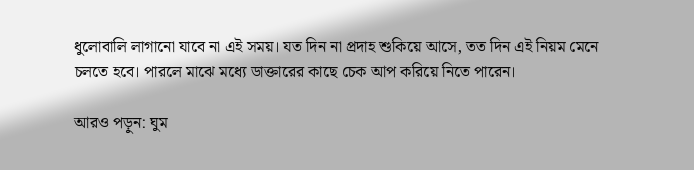ধুলোবালি লাগানো যাবে না এই সময়। যত দিন না প্রদাহ শুকিয়ে আসে, তত দিন এই নিয়ম মেনে চলতে হবে। পারলে মাঝে মধ্যে ডাক্তারের কাছে চেক আপ করিয়ে নিতে পারেন।

আরও পড়ুন: ঘুম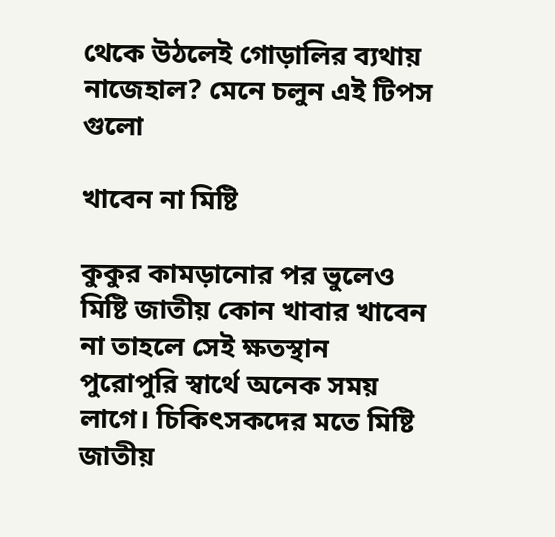থেকে উঠলেই গোড়ালির ব্যথায় নাজেহাল? মেনে চলুন এই টিপস গুলো

খাবেন না মিষ্টি

কুকুর কামড়ানোর পর ভুলেও মিষ্টি জাতীয় কোন খাবার খাবেন না তাহলে সেই ক্ষতস্থান পুরোপুরি স্বার্থে অনেক সময় লাগে। চিকিৎসকদের মতে মিষ্টি জাতীয়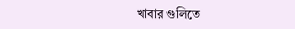খাবার গুলিতে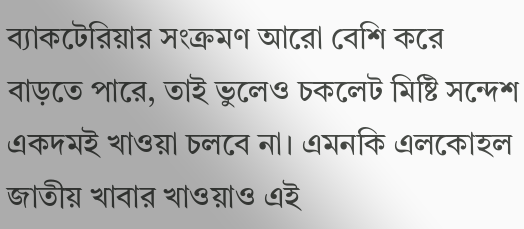ব্যাকটেরিয়ার সংক্রমণ আরো বেশি করে বাড়তে পারে, তাই ভুলেও চকলেট মিষ্টি সন্দেশ একদমই খাওয়া চলবে না। এমনকি এলকোহল জাতীয় খাবার খাওয়াও এই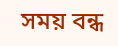সময় বন্ধ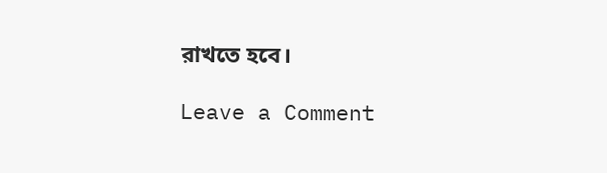রাখতে হবে।

Leave a Comment